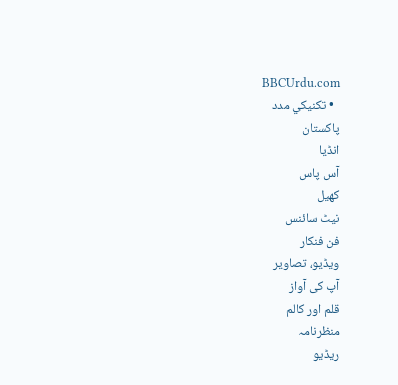BBCUrdu.com
  • تکنيکي مدد
پاکستان
انڈیا
آس پاس
کھیل
نیٹ سائنس
فن فنکار
ویڈیو، تصاویر
آپ کی آواز
قلم اور کالم
منظرنامہ
ریڈیو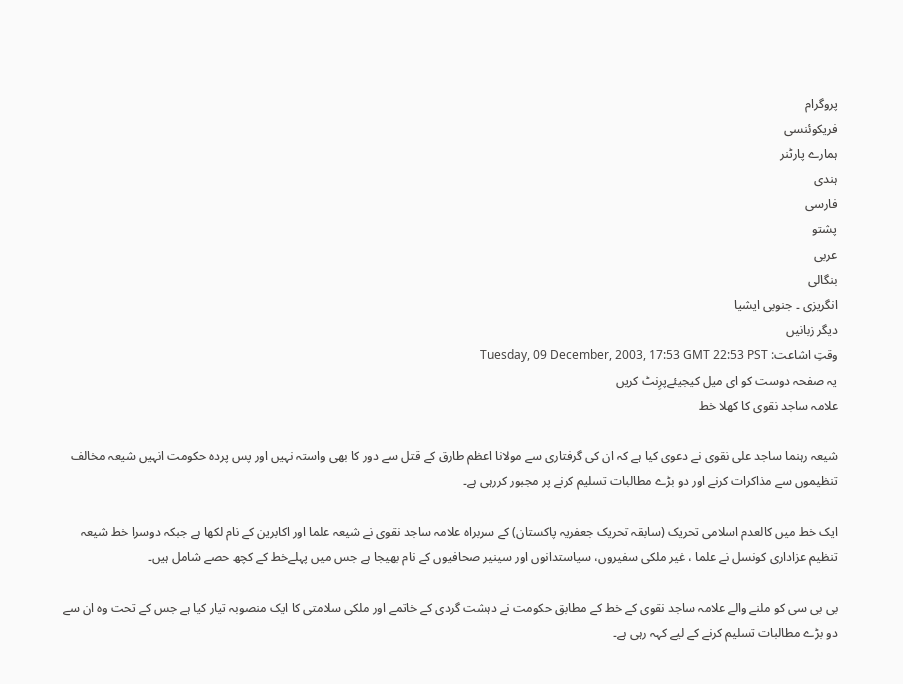پروگرام
فریکوئنسی
ہمارے پارٹنر
ہندی
فارسی
پشتو
عربی
بنگالی
انگریزی ۔ جنوبی ایشیا
دیگر زبانیں
وقتِ اشاعت: Tuesday, 09 December, 2003, 17:53 GMT 22:53 PST
یہ صفحہ دوست کو ای میل کیجیئےپرِنٹ کریں
علامہ ساجد نقوی کا کھلا خط

شیعہ رہنما ساجد علی نقوی نے دعوی کیا ہے کہ ان کی گرفتاری سے مولانا اعظم طارق کے قتل سے دور کا بھی واستہ نہیں اور پس پردہ حکومت انہیں شیعہ مخالف تنظیموں سے مذاکرات کرنے اور دو بڑے مطالبات تسلیم کرنے پر مجبور کررہی ہے۔

ایک خط میں کالعدم اسلامی تحریک (سابقہ تحریک جعفریہ پاکستان) کے سربراہ علامہ ساجد نقوی نے شیعہ علما اور اکابرین کے نام لکھا ہے جبکہ دوسرا خط شیعہ تنظیم عزاداری کونسل نے علما ، غیر ملکی سفیروں، سیاستدانوں اور سینیر صحافیوں کے نام بھیجا ہے جس میں پہلےخط کے کچھ حصے شامل ہیں۔

بی بی سی کو ملنے والے علامہ ساجد نقوی کے خط کے مطابق حکومت نے دہشت گردی کے خاتمے اور ملکی سلامتی کا ایک منصوبہ تیار کیا ہے جس کے تحت وہ ان سے دو بڑے مطالبات تسلیم کرنے کے لیے کہہ رہی ہے۔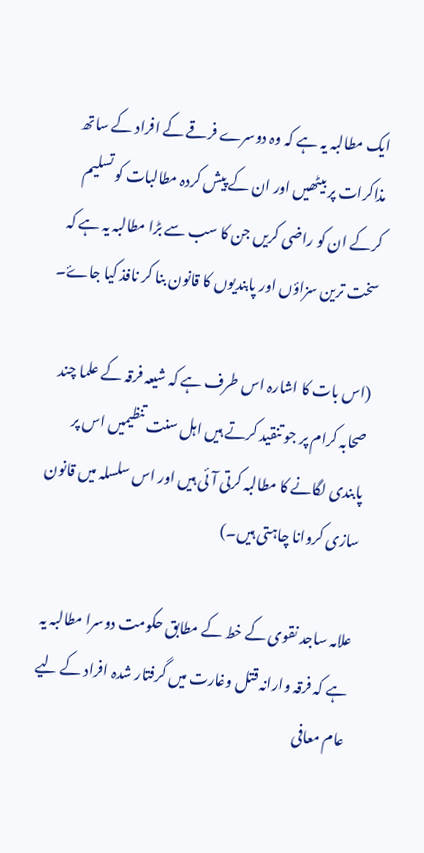ایک مطالبہ یہ ہے کہ وہ دوسرے فرقے کے افراد کے ساتھ مذاکرات پر بیٹھیں اور ان کے پیش کردہ مطالبات کو تسلیم کرکے ان کو راضی کریں جن کا سب سے بڑا مطالبہ یہ ہے کہ سخت ترین سزاؤں اور پابندیوں کا قانون بنا کر نافذ کیا جاۓ۔

(اس بات کا اشارہ اس طرف ہے کہ شیعہ فرقہ کے علما چند صحابہ کرام پر جو تنقید کرتے ہیں اہل سنت تنظیمیں اس پر پابندی لگانے کا مطالبہ کرتی آئی ہیں اور اس سلسلہ میں قانون سازی کروانا چاہتی ہیں۔)

علامہ ساجد نقوی کے خط کے مطابق حکومت دوسرا مطالبہ یہ ہے کہ فرقہ وارانہ قتل وغارت میں گرفتار شدہ افراد کے لیے عام معافی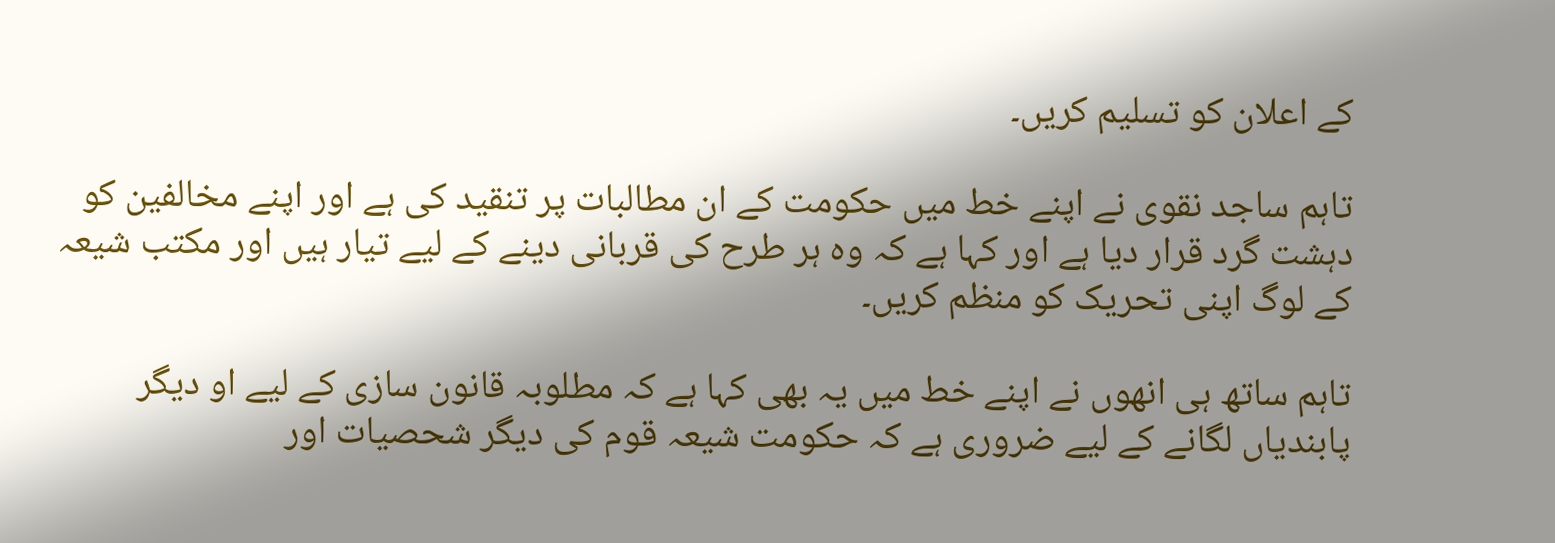کے اعلان کو تسلیم کریں۔

تاہم ساجد نقوی نے اپنے خط میں حکومت کے ان مطالبات پر تنقید کی ہے اور اپنے مخالفین کو دہشت گرد قرار دیا ہے اور کہا ہے کہ وہ ہر طرح کی قربانی دینے کے لیے تیار ہیں اور مکتب شیعہ کے لوگ اپنی تحریک کو منظم کریں۔

تاہم ساتھ ہی انھوں نے اپنے خط میں یہ بھی کہا ہے کہ مطلوبہ قانون سازی کے لیے او دیگر پابندیاں لگانے کے لیے ضروری ہے کہ حکومت شیعہ قوم کی دیگر شحصیات اور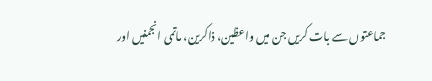جماعتوں سے بات کریں جن میں واعظین، ذاکرین، ماتمی انجمنیں اور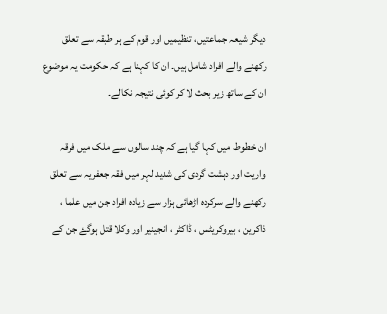دیگر شیعہ جماعتیں، تنظیمیں اور قوم کے ہر طبقہ سے تعلق رکھنے والے افراد شامل ہیں۔ ان کا کہنا ہے کہ حکومت یہ موضوع ان کے ساتھ زیر بحث لا کر کوئی نتیجہ نکالے۔

ان خطوط میں کہا گیا ہے کہ چند سالوں سے ملک میں فرقہ واریت اور دہشت گردی کی شدید لہر میں فقہ جعفریہ سے تعلق رکھنے والے سرکردہ اڑھائی ہزار سے زیادہ افراد جن میں علما ، ذاکرین ، بیروکریٹس ، ڈاکٹر ، انجینیر اور وکلا قتل ہوگۓ جن کے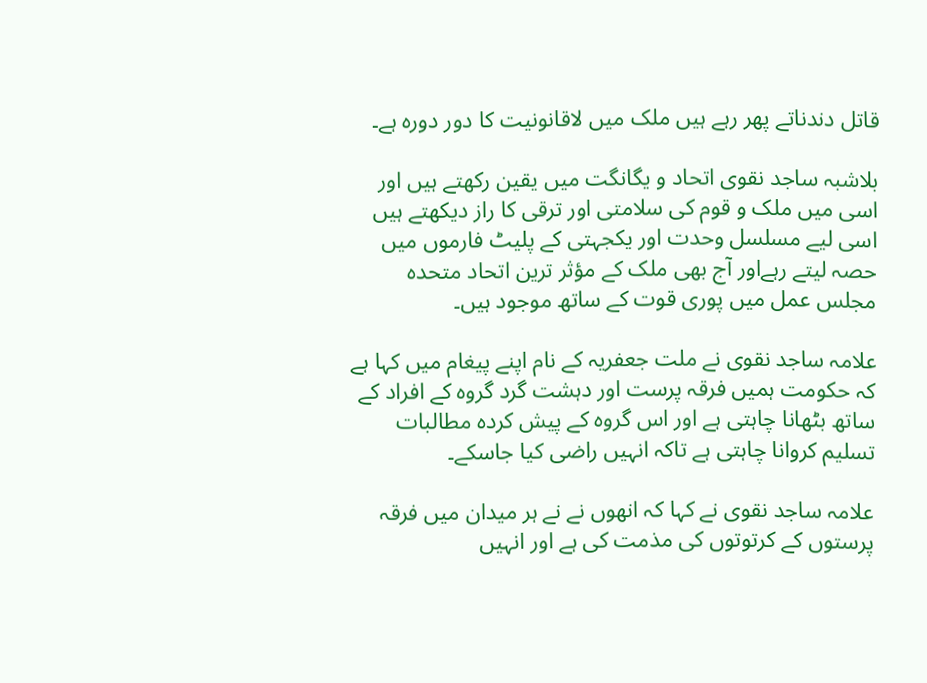قاتل دندناتے پھر رہے ہیں ملک میں لاقانونیت کا دور دورہ ہے۔

بلاشبہ ساجد نقوی اتحاد و یگانگت میں یقین رکھتے ہیں اور اسی میں ملک و قوم کی سلامتی اور ترقی کا راز دیکھتے ہیں اسی لیے مسلسل وحدت اور یکجہتی کے پلیٹ فارموں میں حصہ لیتے رہےاور آج بھی ملک کے مؤثر ترین اتحاد متحدہ مجلس عمل میں پوری قوت کے ساتھ موجود ہیں۔

علامہ ساجد نقوی نے ملت جعفریہ کے نام اپنے پیغام میں کہا ہے کہ حکومت ہمیں فرقہ پرست اور دہشت گرد گروہ کے افراد کے ساتھ بٹھانا چاہتی ہے اور اس گروہ کے پیش کردہ مطالبات تسلیم کروانا چاہتی ہے تاکہ انہیں راضی کیا جاسکے۔

علامہ ساجد نقوی نے کہا کہ انھوں نے نے ہر میدان میں فرقہ پرستوں کے کرتوتوں کی مذمت کی ہے اور انہیں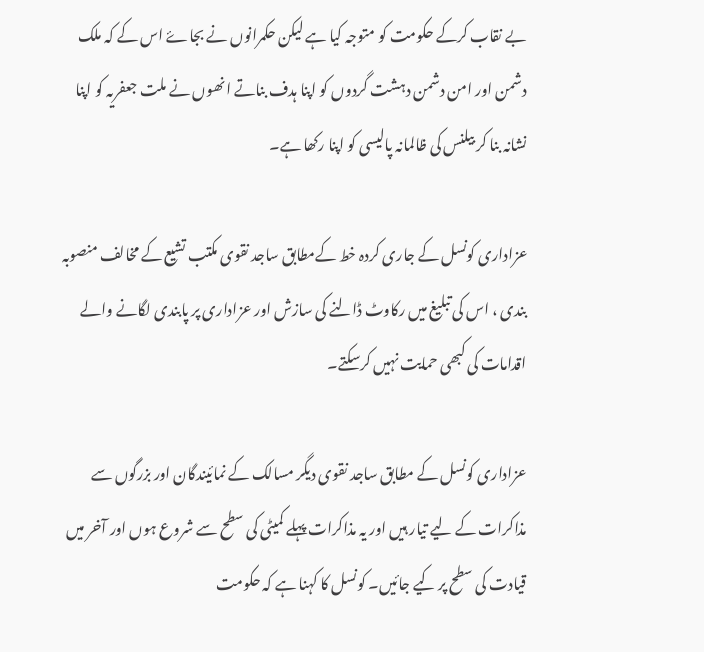بے نقاب کرکے حکومت کو متوجہ کیا ہے لیکن حکمرانوں نے بجاۓ اس کے کہ ملک دشمن اور امن دشمن دہشت گردوں کو اپنا ہدف بناتے انھوں نے ملت جعفریہ کو اپنا نشانہ بنا کر بیلنس کی ظالمانہ پالیسی کو اپنا رکھا ہے۔

عزاداری کونسل کے جاری کردہ خط کےمطابق ساجد نقوی مکتب تشیع کے مخالف منصوبہ بندی ، اس کی تبلیغ میں رکاوٹ ڈالنے کی سازش اور عزاداری پر پابندی لگانے والے اقدامات کی کبھی حمایت نہیں کرسکتے۔

عزاداری کونسل کے مطابق ساجد نقوی دیگر مسالک کے نمائیندگان اور بزرگوں سے مذاکرات کے لیے تیار ہیں اور یہ مذاکرات پہلے کمیٹی کی سطح سے شروع ہوں اور آخر میں قیادت کی سطح پر کیے جائیں۔ کونسل کا کہنا ہے کہ حکومت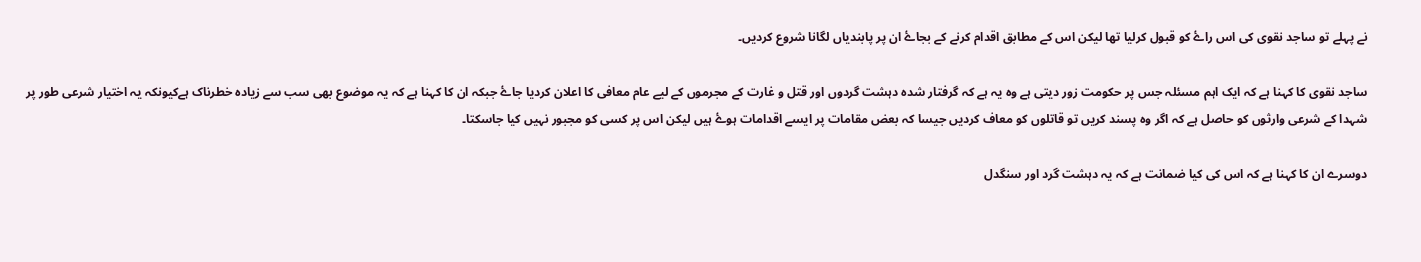نے پہلے تو ساجد نقوی کی اس راۓ کو قبول کرلیا تھا لیکن اس کے مطابق اقدام کرنے کے بجاۓ ان پر پابندیاں لگانا شروع کردیں۔

ساجد نقوی کا کہنا ہے کہ ایک اہم مسئلہ جس پر حکومت زور دیتی ہے وہ یہ ہے کہ گرفتار شدہ دہشت گردوں اور قتل و غارت کے مجرموں کے لیے عام معافی کا اعلان کردیا جاۓ جبکہ ان کا کہنا ہے کہ یہ موضوع بھی سب سے زیادہ خطرناک ہےکیونکہ یہ اختیار شرعی طور پر شہدا کے شرعی وارثوں کو حاصل ہے کہ اگر وہ پسند کریں تو قاتلوں کو معاف کردیں جیسا کہ بعض مقامات پر ایسے اقدامات ہوۓ ہیں لیکن اس پر کسی کو مجبور نہیں کیا جاسکتا۔

دوسرے ان کا کہنا ہے کہ اس کی کیا ضمانت ہے کہ یہ دہشت گرد اور سنگدل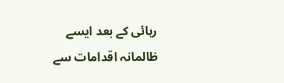رہائی کے بعد ایسے ظالمانہ اقدامات سے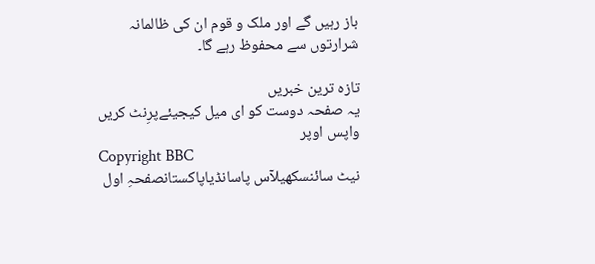باز رہیں گے اور ملک و قوم ان کی ظالمانہ شرارتوں سے محفوظ رہے گا۔

تازہ ترین خبریں
یہ صفحہ دوست کو ای میل کیجیئےپرِنٹ کریں
واپس اوپر
Copyright BBC
نیٹ سائنسکھیلآس پاسانڈیاپاکستانصفحہِ اول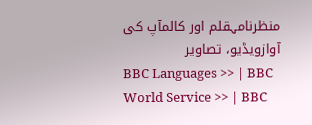منظرنامہقلم اور کالمآپ کی آوازویڈیو، تصاویر
BBC Languages >> | BBC World Service >> | BBC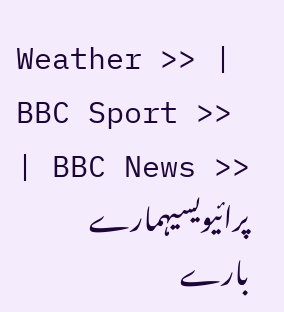Weather >> | BBC Sport >> | BBC News >>
پرائیویسیہمارے بارے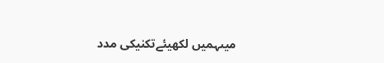میںہمیں لکھیئےتکنیکی مدد